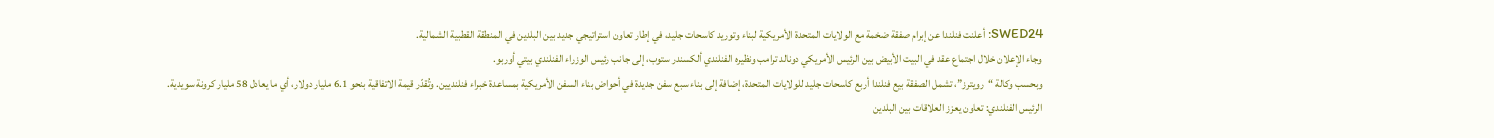SWED24: أعلنت فنلندا عن إبرام صفقة ضخمة مع الولايات المتحدة الأمريكية لبناء وتوريد كاسحات جليد، في إطار تعاون استراتيجي جديد بين البلدين في المنطقة القطبية الشمالية.
وجاء الإعلان خلال اجتماع عقد في البيت الأبيض بين الرئيس الأمريكي دونالد ترامب ونظيره الفنلندي ألكسندر ستوب، إلى جانب رئيس الوزراء الفنلندي بيتي أوربو.
وبحسب وكالة “رويترز”، تشمل الصفقة بيع فنلندا أربع كاسحات جليد للولايات المتحدة، إضافة إلى بناء سبع سفن جديدة في أحواض بناء السفن الأمريكية بمساعدة خبراء فنلنديين. وتُقدّر قيمة الاتفاقية بنحو 6.1 مليار دولار، أي ما يعادل 58 مليار كرونة سويدية.
الرئيس الفنلندي: تعاون يعزز العلاقات بين البلدين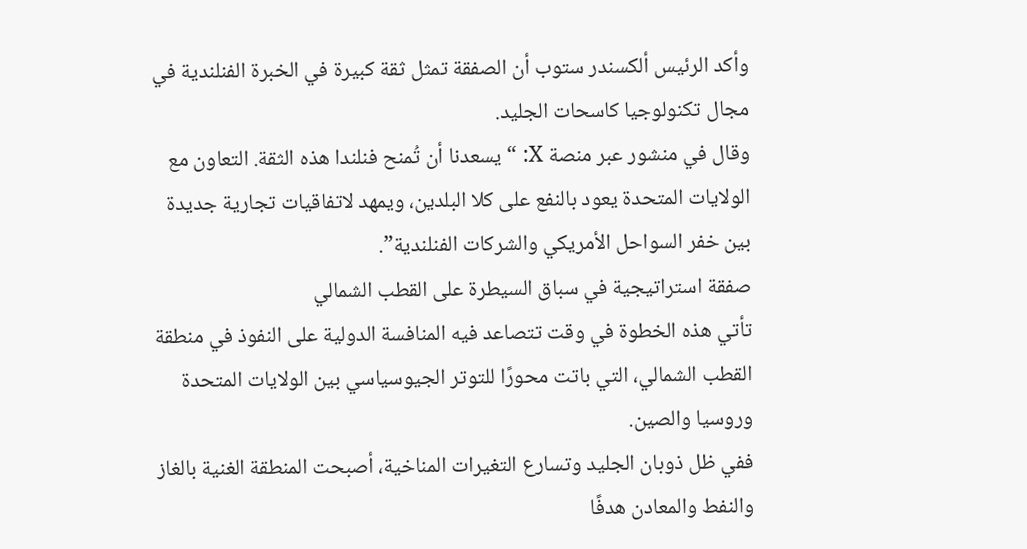وأكد الرئيس ألكسندر ستوب أن الصفقة تمثل ثقة كبيرة في الخبرة الفنلندية في مجال تكنولوجيا كاسحات الجليد.
وقال في منشور عبر منصة X: “يسعدنا أن تُمنح فنلندا هذه الثقة. التعاون مع الولايات المتحدة يعود بالنفع على كلا البلدين، ويمهد لاتفاقيات تجارية جديدة بين خفر السواحل الأمريكي والشركات الفنلندية”.
صفقة استراتيجية في سباق السيطرة على القطب الشمالي
تأتي هذه الخطوة في وقت تتصاعد فيه المنافسة الدولية على النفوذ في منطقة القطب الشمالي، التي باتت محورًا للتوتر الجيوسياسي بين الولايات المتحدة وروسيا والصين.
ففي ظل ذوبان الجليد وتسارع التغيرات المناخية، أصبحت المنطقة الغنية بالغاز والنفط والمعادن هدفًا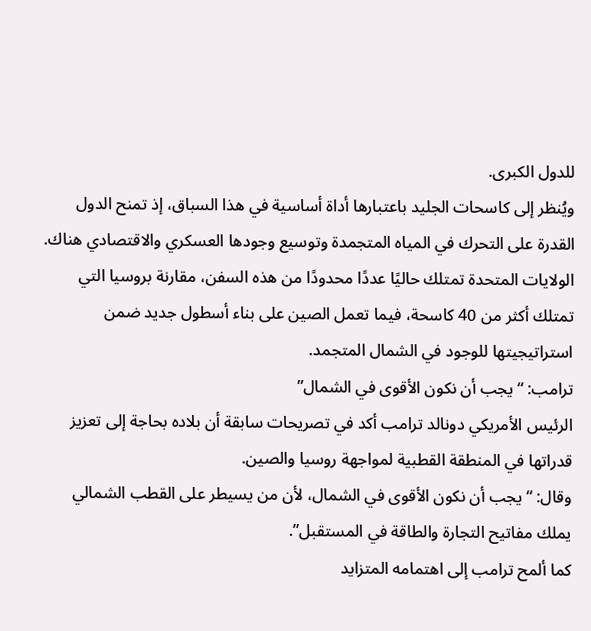للدول الكبرى.
ويُنظر إلى كاسحات الجليد باعتبارها أداة أساسية في هذا السباق، إذ تمنح الدول القدرة على التحرك في المياه المتجمدة وتوسيع وجودها العسكري والاقتصادي هناك.
الولايات المتحدة تمتلك حاليًا عددًا محدودًا من هذه السفن، مقارنة بروسيا التي تمتلك أكثر من 40 كاسحة، فيما تعمل الصين على بناء أسطول جديد ضمن استراتيجيتها للوجود في الشمال المتجمد.
ترامب: “يجب أن نكون الأقوى في الشمال”
الرئيس الأمريكي دونالد ترامب أكد في تصريحات سابقة أن بلاده بحاجة إلى تعزيز قدراتها في المنطقة القطبية لمواجهة روسيا والصين.
وقال: “يجب أن نكون الأقوى في الشمال، لأن من يسيطر على القطب الشمالي يملك مفاتيح التجارة والطاقة في المستقبل”.
كما ألمح ترامب إلى اهتمامه المتزايد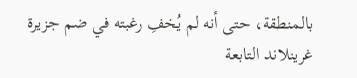بالمنطقة، حتى أنه لم يُخفِ رغبته في ضم جزيرة غرينلاند التابعة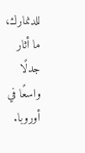للدنمارك، ما أثار جدلًا واسعًا في أوروبا.